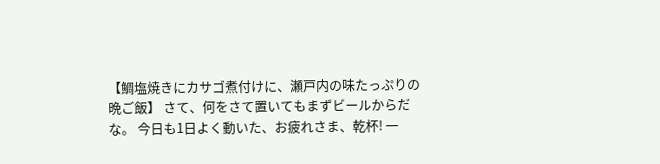【鯛塩焼きにカサゴ煮付けに、瀬戸内の味たっぷりの晩ご飯】 さて、何をさて置いてもまずビールからだな。 今日も1日よく動いた、お疲れさま、乾杯! 一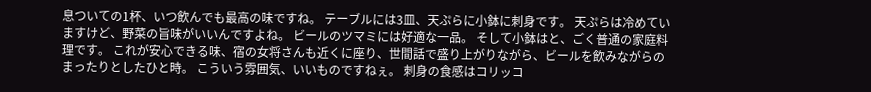息ついての1杯、いつ飲んでも最高の味ですね。 テーブルには3皿、天ぷらに小鉢に刺身です。 天ぷらは冷めていますけど、野菜の旨味がいいんですよね。 ビールのツマミには好適な一品。 そして小鉢はと、ごく普通の家庭料理です。 これが安心できる味、宿の女将さんも近くに座り、世間話で盛り上がりながら、ビールを飲みながらのまったりとしたひと時。 こういう雰囲気、いいものですねぇ。 刺身の食感はコリッコ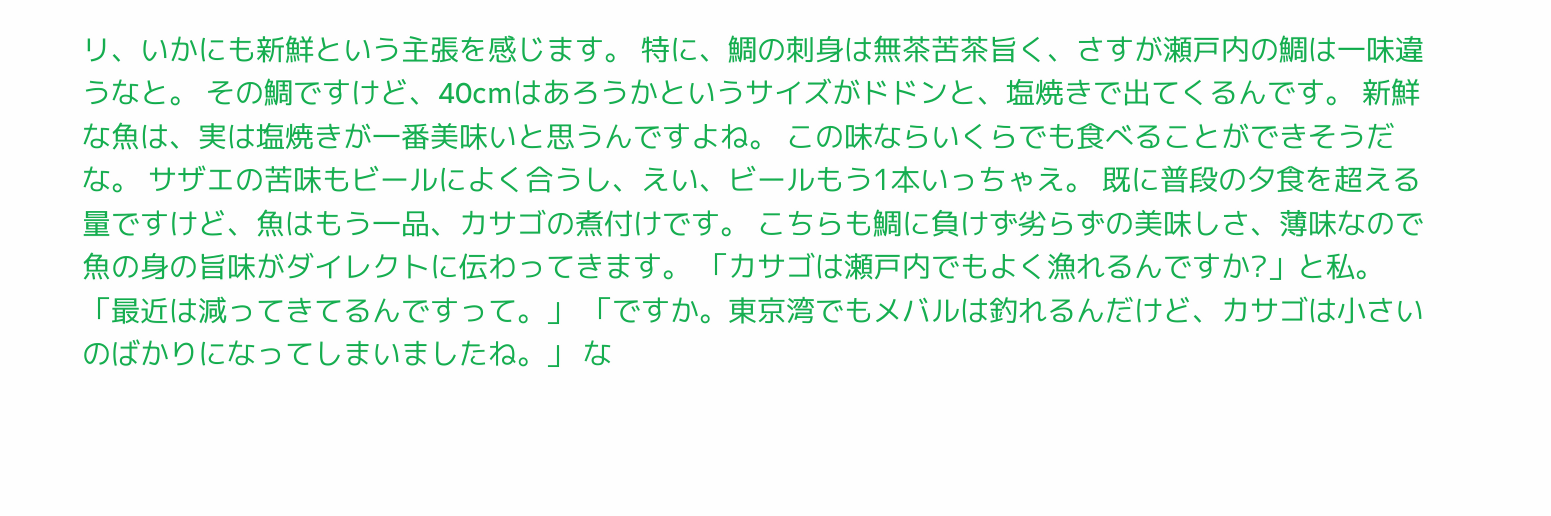リ、いかにも新鮮という主張を感じます。 特に、鯛の刺身は無茶苦茶旨く、さすが瀬戸内の鯛は一味違うなと。 その鯛ですけど、40cmはあろうかというサイズがドドンと、塩焼きで出てくるんです。 新鮮な魚は、実は塩焼きが一番美味いと思うんですよね。 この味ならいくらでも食べることができそうだな。 サザエの苦味もビールによく合うし、えい、ビールもう1本いっちゃえ。 既に普段の夕食を超える量ですけど、魚はもう一品、カサゴの煮付けです。 こちらも鯛に負けず劣らずの美味しさ、薄味なので魚の身の旨味がダイレクトに伝わってきます。 「カサゴは瀬戸内でもよく漁れるんですか?」と私。 「最近は減ってきてるんですって。」 「ですか。東京湾でもメバルは釣れるんだけど、カサゴは小さいのばかりになってしまいましたね。」 な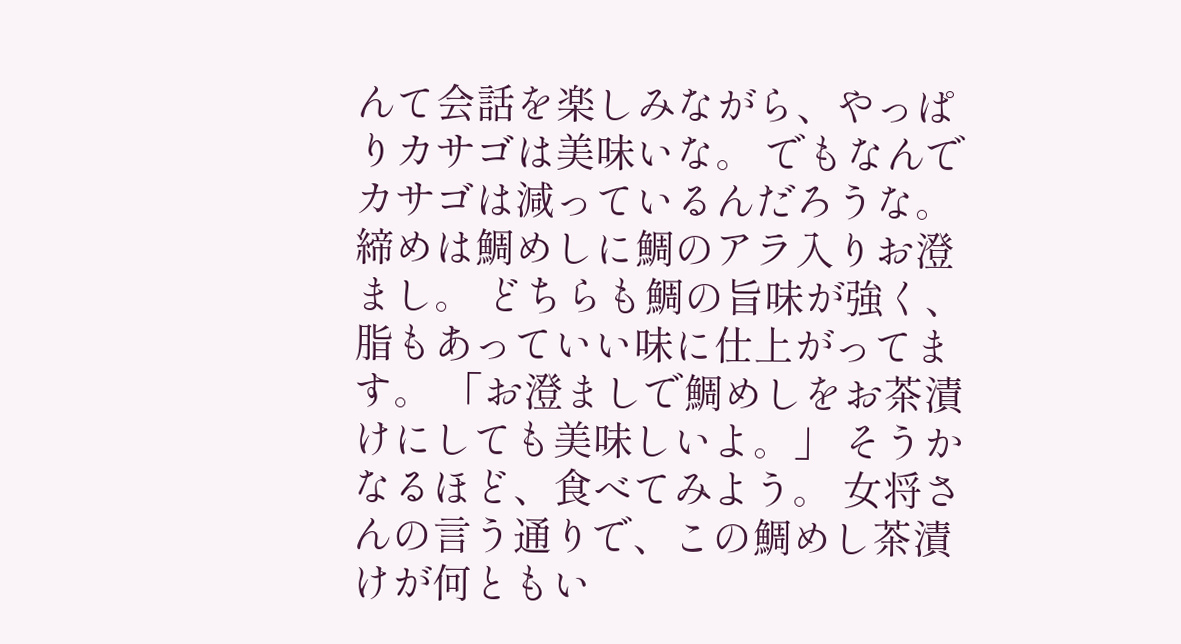んて会話を楽しみながら、やっぱりカサゴは美味いな。 でもなんでカサゴは減っているんだろうな。 締めは鯛めしに鯛のアラ入りお澄まし。 どちらも鯛の旨味が強く、脂もあっていい味に仕上がってます。 「お澄ましで鯛めしをお茶漬けにしても美味しいよ。」 そうかなるほど、食べてみよう。 女将さんの言う通りで、この鯛めし茶漬けが何ともい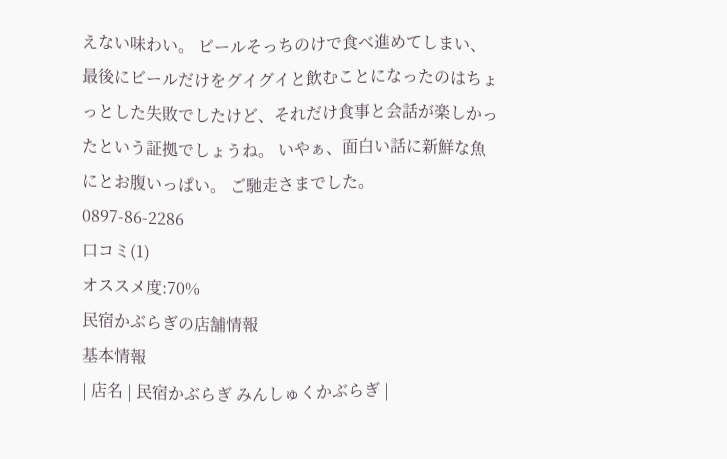えない味わい。 ビールそっちのけで食べ進めてしまい、最後にビールだけをグイグイと飲むことになったのはちょっとした失敗でしたけど、それだけ食事と会話が楽しかったという証拠でしょうね。 いやぁ、面白い話に新鮮な魚にとお腹いっぱい。 ご馳走さまでした。
0897-86-2286
口コミ(1)
オススメ度:70%
民宿かぶらぎの店舗情報
基本情報
| 店名 | 民宿かぶらぎ みんしゅくかぶらぎ |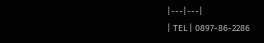|---|---|
| TEL | 0897-86-2286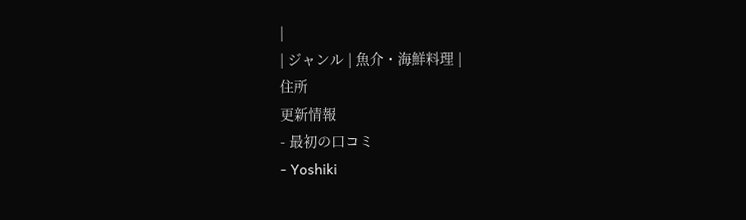|
| ジャンル | 魚介・海鮮料理 |
住所
更新情報
- 最初の口コミ
- Yoshiki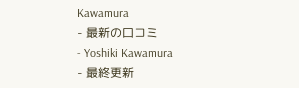Kawamura
- 最新の口コミ
- Yoshiki Kawamura
- 最終更新